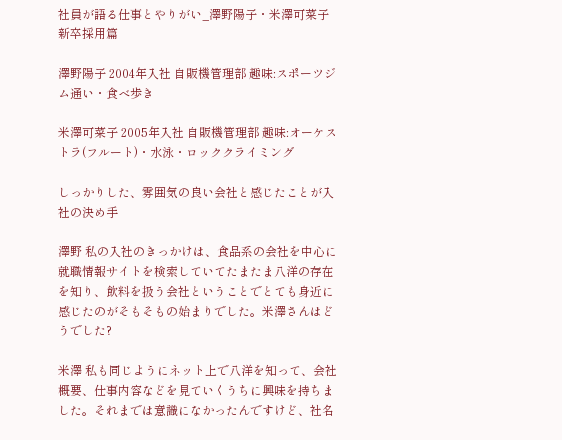社員が語る仕事とやりがい_澤野陽子・米澤可菜子 新卒採用篇

澤野陽子 2004年入社 自販機管理部 趣味:スポーツジム通い・食べ歩き

米澤可菜子 2005年入社 自販機管理部 趣味:オーケストラ(フルート)・水泳・ロッククライミング

しっかりした、雰囲気の良い会社と感じたことが入社の決め手

澤野 私の入社のきっかけは、食品系の会社を中心に就職情報サイトを検索していてたまたま八洋の存在を知り、飲料を扱う会社ということでとても身近に感じたのがそもそもの始まりでした。米澤さんはどうでした?

米澤 私も同じようにネット上で八洋を知って、会社概要、仕事内容などを見ていくうちに興味を持ちました。それまでは意識になかったんですけど、社名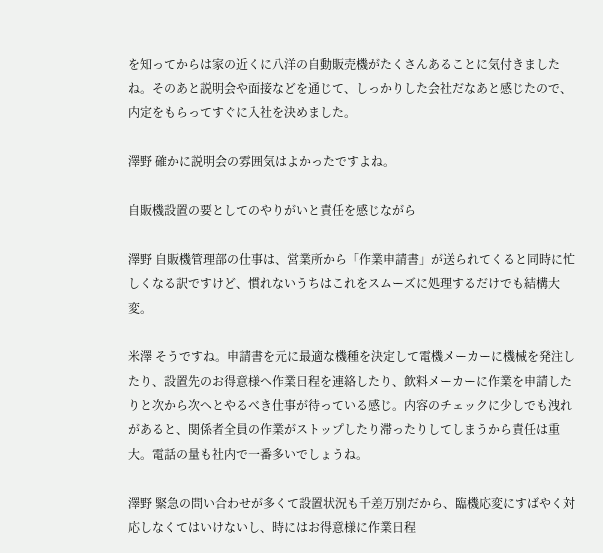を知ってからは家の近くに八洋の自動販売機がたくさんあることに気付きましたね。そのあと説明会や面接などを通じて、しっかりした会社だなあと感じたので、内定をもらってすぐに入社を決めました。

澤野 確かに説明会の雰囲気はよかったですよね。

自販機設置の要としてのやりがいと責任を感じながら

澤野 自販機管理部の仕事は、営業所から「作業申請書」が送られてくると同時に忙しくなる訳ですけど、慣れないうちはこれをスムーズに処理するだけでも結構大変。

米澤 そうですね。申請書を元に最適な機種を決定して電機メーカーに機械を発注したり、設置先のお得意様へ作業日程を連絡したり、飲料メーカーに作業を申請したりと次から次へとやるべき仕事が待っている感じ。内容のチェックに少しでも洩れがあると、関係者全員の作業がストップしたり滞ったりしてしまうから責任は重大。電話の量も社内で一番多いでしょうね。

澤野 緊急の問い合わせが多くて設置状況も千差万別だから、臨機応変にすばやく対応しなくてはいけないし、時にはお得意様に作業日程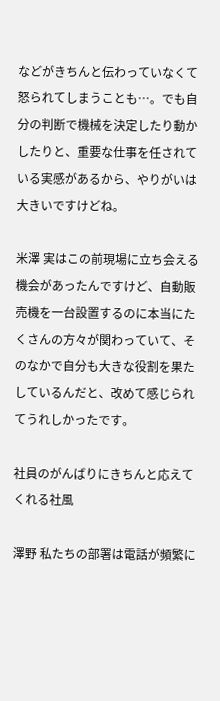などがきちんと伝わっていなくて怒られてしまうことも…。でも自分の判断で機械を決定したり動かしたりと、重要な仕事を任されている実感があるから、やりがいは大きいですけどね。

米澤 実はこの前現場に立ち会える機会があったんですけど、自動販売機を一台設置するのに本当にたくさんの方々が関わっていて、そのなかで自分も大きな役割を果たしているんだと、改めて感じられてうれしかったです。

社員のがんばりにきちんと応えてくれる社風

澤野 私たちの部署は電話が頻繁に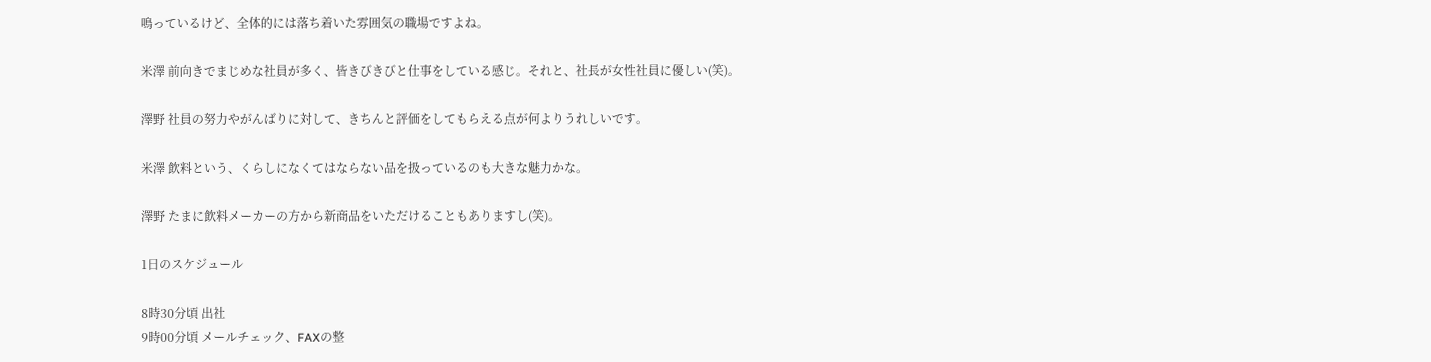鳴っているけど、全体的には落ち着いた雰囲気の職場ですよね。

米澤 前向きでまじめな社員が多く、皆きびきびと仕事をしている感じ。それと、社長が女性社員に優しい(笑)。

澤野 社員の努力やがんばりに対して、きちんと評価をしてもらえる点が何よりうれしいです。

米澤 飲料という、くらしになくてはならない品を扱っているのも大きな魅力かな。

澤野 たまに飲料メーカーの方から新商品をいただけることもありますし(笑)。

1日のスケジュール

8時30分頃 出社
9時00分頃 メールチェック、FAXの整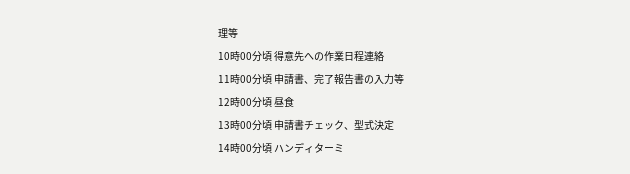理等
10時00分頃 得意先への作業日程連絡
11時00分頃 申請書、完了報告書の入力等
12時00分頃 昼食
13時00分頃 申請書チェック、型式決定
14時00分頃 ハンディターミ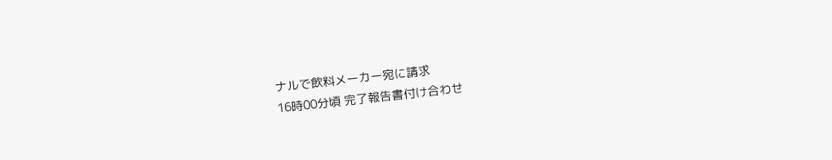ナルで飲料メーカー宛に請求
16時00分頃 完了報告書付け合わせ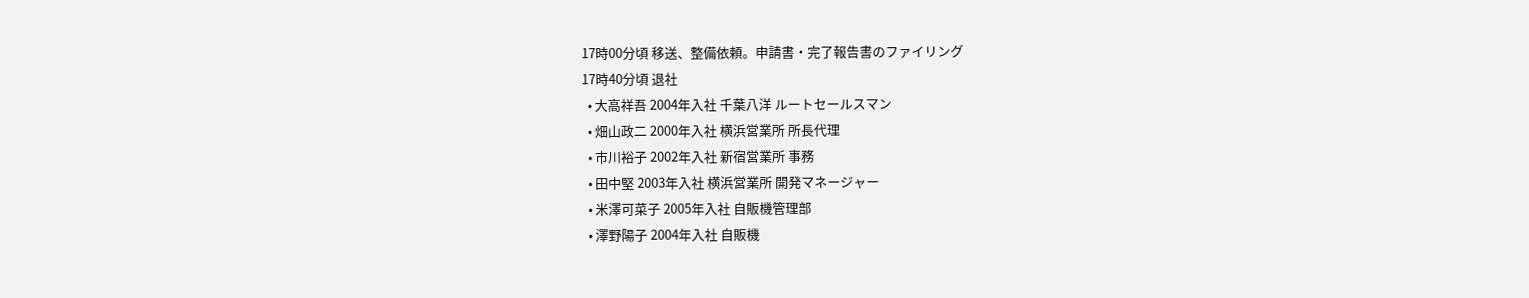17時00分頃 移送、整備依頼。申請書・完了報告書のファイリング
17時40分頃 退社
  • 大高祥吾 2004年入社 千葉八洋 ルートセールスマン
  • 畑山政二 2000年入社 横浜営業所 所長代理
  • 市川裕子 2002年入社 新宿営業所 事務
  • 田中堅 2003年入社 横浜営業所 開発マネージャー
  • 米澤可菜子 2005年入社 自販機管理部
  • 澤野陽子 2004年入社 自販機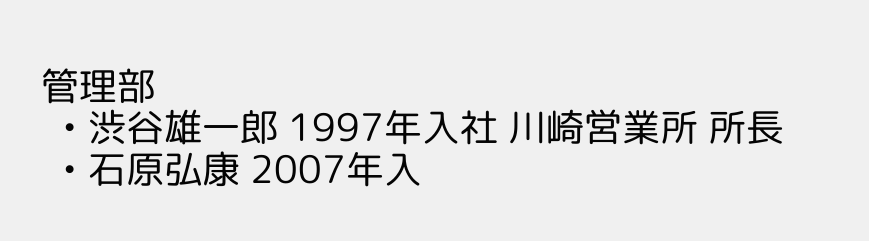管理部
  • 渋谷雄一郎 1997年入社 川崎営業所 所長
  • 石原弘康 2007年入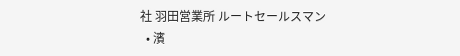社 羽田営業所 ルートセールスマン
  • 濱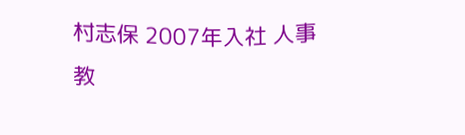村志保 2007年入社 人事教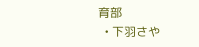育部
  • 下羽さや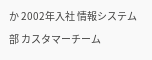か 2002年入社 情報システム部 カスタマーチーム